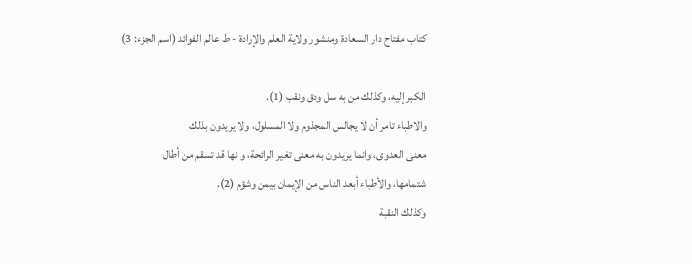كتاب مفتاح دار السعادة ومنشور ولاية العلم والإرادة - ط عالم الفوائد (اسم الجزء: 3)

الكبر إليه، وكذلك من به سل ودق ونقب (1).
والاطباء تامر أن لا يجالس المجذوم ولا المسلول، ولا يريدون بذلك
معنى العدوى، وانما يريدون به معنى تغير الرائحة، و نها قد تسقم من أطال
شتمامها، والأطباء أبعد الناس من الإيمان بيمن وشؤم (2).
وكذلك النقبة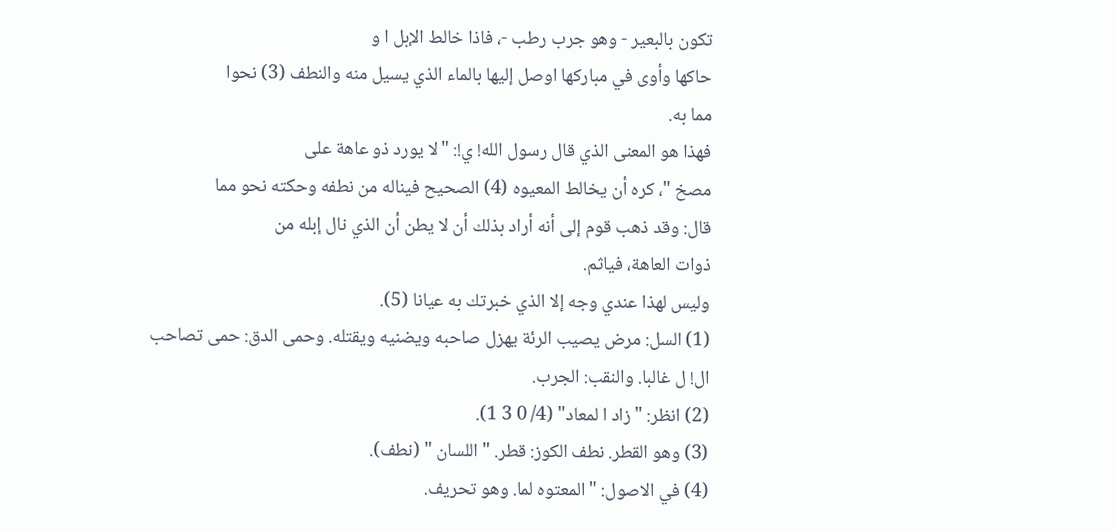تكون بالبعير - وهو جرب رطب -، فاذا خالط الإبل ا و
حاكها وأوى في مباركها اوصل إليها بالماء الذي يسيل منه والنطف (3) نحوا
مما به.
فهذا هو المعنى الذي قال رسول الله! ي!: "لا يورد ذو عاهة على
مصخ "، كره أن يخالط المعيوه (4) الصحيح فيناله من نطفه وحكته نحو مما
قال: وقد ذهب قوم إلى أنه أراد بذلك أن لا يطن أن الذي نال إبله من
ذوات العاهة، فياثم.
وليس لهذا عندي وجه إلا الذي خبرتك به عيانا (5).
(1) السل: مرض يصيب الرئة يهزل صاحبه ويضنيه ويقتله. وحمى الدق: حمى تصاحب
ال! ل غالبا. والنقب: الجرب.
(2) انظر: "زاد ا لمعاد" (4/ 0 3 1).
(3) وهو القطر. نطف الكوز: قطر. " اللسان " (نطف).
(4) في الاصول: "المعتوه لما. وهو تحريف.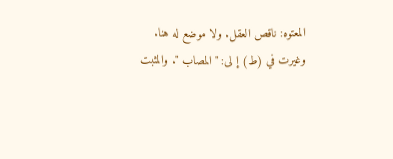المعتوه: ناقص العقل. ولا موضع له هنا.
وغيرت في (ط) إ لى: "المصاب ". والمثبت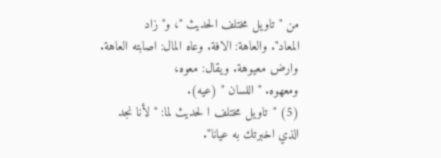من " تاويل مختلف الحديث "، و" زاد
المعاد". والعاهة: الافة. وعاه المال: اصابته العاهة. وارض معيوهة. ويقال: معوه،
ومعهوه. " اللسان " (عيه).
(5) "تاويل مختلف ا لحديث لما: " لأنا نجد الذي اخبرتك به عيانا".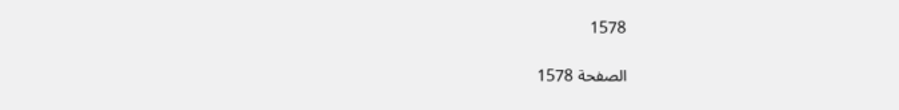1578

الصفحة 1578